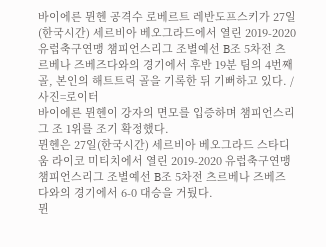바이에른 뮌헨 공격수 로베르트 레반도프스키가 27일(한국시간) 세르비아 베오그라드에서 열린 2019-2020 유럽축구연맹 챔피언스리그 조별예선 B조 5차전 츠르베나 즈베즈다와의 경기에서 후반 19분 팀의 4번째 골, 본인의 해트트릭 골을 기록한 뒤 기뻐하고 있다. /사진=로이터
바이에른 뮌헨이 강자의 면모를 입증하며 챔피언스리그 조 1위를 조기 확정했다.
뮌헨은 27일(한국시간) 세르비아 베오그라드 스타디움 라이코 미티치에서 열린 2019-2020 유럽축구연맹 챔피언스리그 조별예선 B조 5차전 츠르베나 즈베즈다와의 경기에서 6-0 대승을 거뒀다.
뮌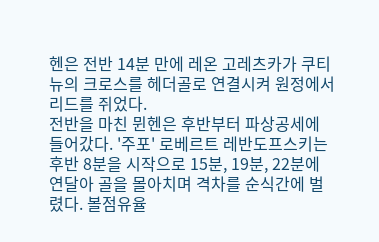헨은 전반 14분 만에 레온 고레츠카가 쿠티뉴의 크로스를 헤더골로 연결시켜 원정에서 리드를 쥐었다.
전반을 마친 뮌헨은 후반부터 파상공세에 들어갔다. '주포' 로베르트 레반도프스키는 후반 8분을 시작으로 15분, 19분, 22분에 연달아 골을 몰아치며 격차를 순식간에 벌렸다. 볼점유율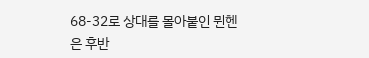68-32로 상대를 몰아붙인 뮌헨은 후반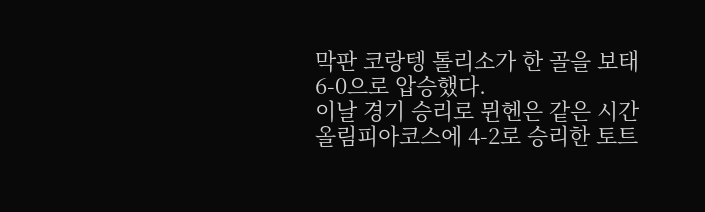막판 코랑텡 톨리소가 한 골을 보태 6-0으로 압승했다.
이날 경기 승리로 뮌헨은 같은 시간 올림피아코스에 4-2로 승리한 토트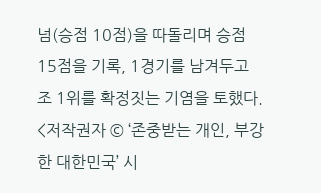넘(승점 10점)을 따돌리며 승점 15점을 기록, 1경기를 남겨두고 조 1위를 확정짓는 기염을 토했다.
<저작권자 © ‘존중받는 개인, 부강한 대한민국’ 시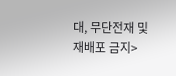대, 무단전재 및 재배포 금지>